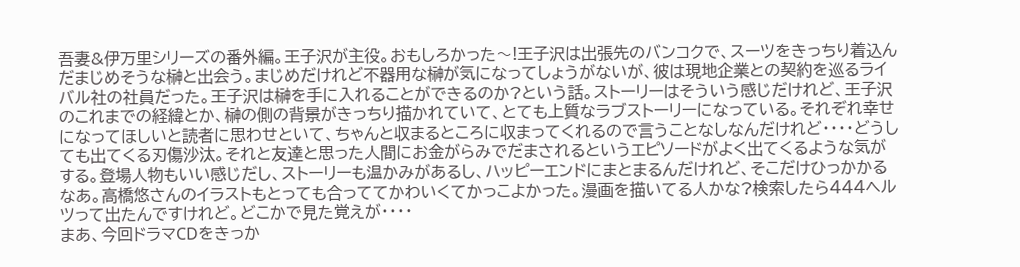吾妻&伊万里シリーズの番外編。王子沢が主役。おもしろかった〜!王子沢は出張先のバンコクで、スーツをきっちり着込んだまじめそうな榊と出会う。まじめだけれど不器用な榊が気になってしょうがないが、彼は現地企業との契約を巡るライバル社の社員だった。王子沢は榊を手に入れることができるのか?という話。ストーリーはそういう感じだけれど、王子沢のこれまでの経緯とか、榊の側の背景がきっちり描かれていて、とても上質なラブストーリーになっている。それぞれ幸せになってほしいと読者に思わせといて、ちゃんと収まるところに収まってくれるので言うことなしなんだけれど・・・・どうしても出てくる刃傷沙汰。それと友達と思った人間にお金がらみでだまされるというエピソードがよく出てくるような気がする。登場人物もいい感じだし、ストーリーも温かみがあるし、ハッピーエンドにまとまるんだけれど、そこだけひっかかるなあ。高橋悠さんのイラストもとっても合っててかわいくてかっこよかった。漫画を描いてる人かな?検索したら444ヘルツって出たんですけれど。どこかで見た覚えが・・・・
まあ、今回ドラマCDをきっか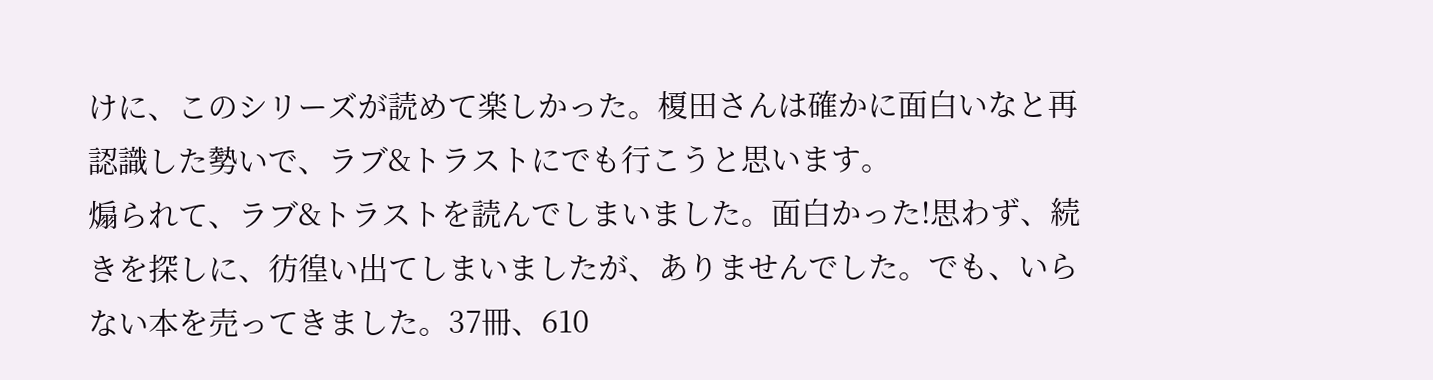けに、このシリーズが読めて楽しかった。榎田さんは確かに面白いなと再認識した勢いで、ラブ&トラストにでも行こうと思います。
煽られて、ラブ&トラストを読んでしまいました。面白かった!思わず、続きを探しに、彷徨い出てしまいましたが、ありませんでした。でも、いらない本を売ってきました。37冊、610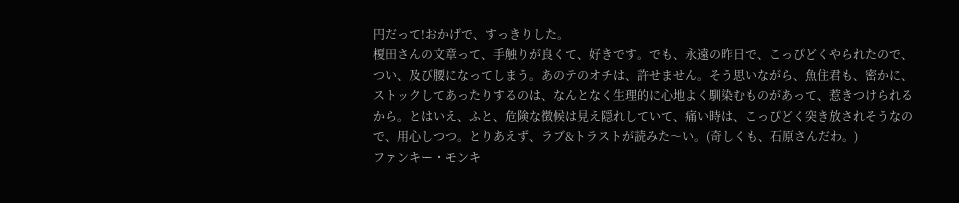円だって!おかげで、すっきりした。
榎田さんの文章って、手触りが良くて、好きです。でも、永遠の昨日で、こっぴどくやられたので、つい、及び腰になってしまう。あのテのオチは、許せません。そう思いながら、魚住君も、密かに、ストックしてあったりするのは、なんとなく生理的に心地よく馴染むものがあって、惹きつけられるから。とはいえ、ふと、危険な徴候は見え隠れしていて、痛い時は、こっぴどく突き放されそうなので、用心しつつ。とりあえず、ラブ&トラストが読みた〜い。(奇しくも、石原さんだわ。)
ファンキー・モンキ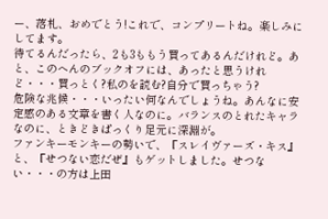ー、落札、おめでとう!これで、コンプリートね。楽しみにしてます。
待てるんだったら、2も3ももう買ってあるんだけれど。あと、このへんのブックオフには、あったと思うけれど・・・買っとく?私のを読む?自分で買っちゃう?
危険な兆候・・・いったい何なんでしょうね。あんなに安定感のある文章を書く人なのに。バランスのとれたキャラなのに、ときどきぱっくり足元に深淵が。
ファンキーモンキーの勢いで、『スレイヴァーズ・キス』と、『せつない恋だぜ』もゲットしました。せつない・・・の方は上田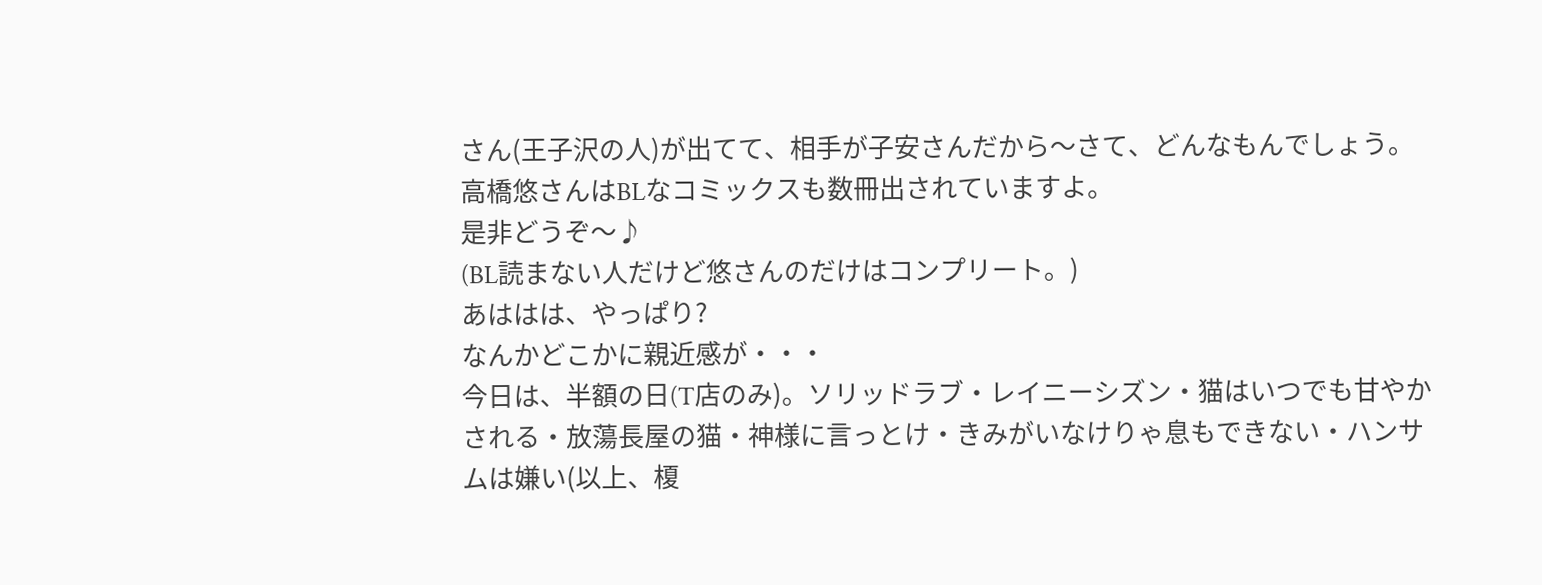さん(王子沢の人)が出てて、相手が子安さんだから〜さて、どんなもんでしょう。
高橋悠さんはBLなコミックスも数冊出されていますよ。
是非どうぞ〜♪
(BL読まない人だけど悠さんのだけはコンプリート。)
あははは、やっぱり?
なんかどこかに親近感が・・・
今日は、半額の日(T店のみ)。ソリッドラブ・レイニーシズン・猫はいつでも甘やかされる・放蕩長屋の猫・神様に言っとけ・きみがいなけりゃ息もできない・ハンサムは嫌い(以上、榎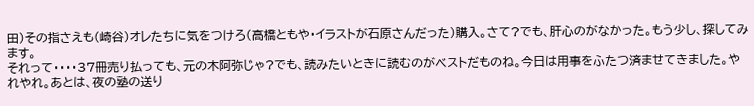田)その指さえも(崎谷)オレたちに気をつけろ(高橋ともや・イラストが石原さんだった)購入。さて?でも、肝心のがなかった。もう少し、探してみます。
それって・・・・37冊売り払っても、元の木阿弥じゃ?でも、読みたいときに読むのがベストだものね。今日は用事をふたつ済ませてきました。やれやれ。あとは、夜の塾の送り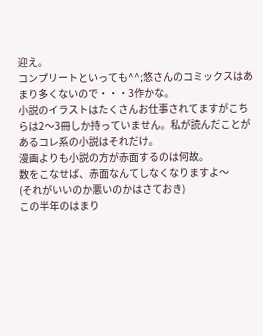迎え。
コンプリートといっても^^;悠さんのコミックスはあまり多くないので・・・3作かな。
小説のイラストはたくさんお仕事されてますがこちらは2〜3冊しか持っていません。私が読んだことがあるコレ系の小説はそれだけ。
漫画よりも小説の方が赤面するのは何故。
数をこなせば、赤面なんてしなくなりますよ〜
(それがいいのか悪いのかはさておき)
この半年のはまり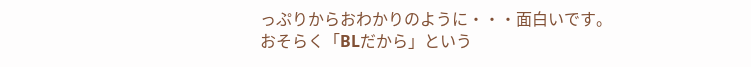っぷりからおわかりのように・・・面白いです。
おそらく「BLだから」という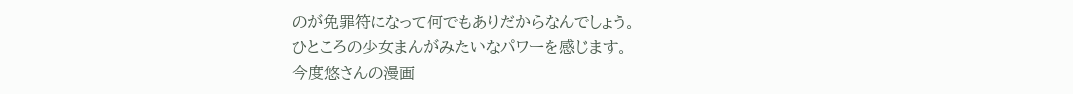のが免罪符になって何でもありだからなんでしょう。
ひところの少女まんがみたいなパワーを感じます。
今度悠さんの漫画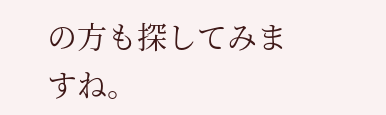の方も探してみますね。